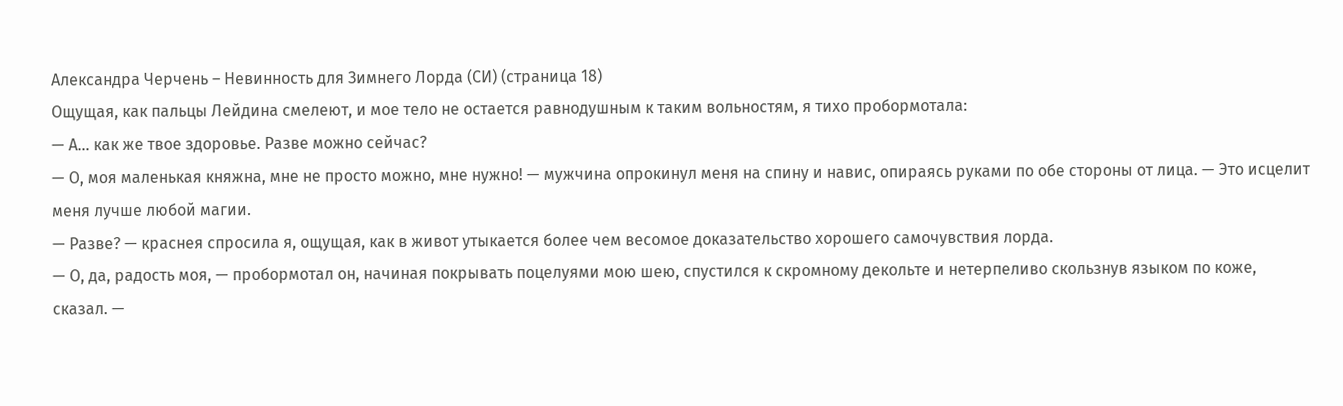Александра Черчень – Невинность для Зимнего Лорда (СИ) (страница 18)
Ощущая, как пальцы Лейдина смелеют, и мое тело не остается равнодушным к таким вольностям, я тихо пробормотала:
— А… как же твое здоровье. Разве можно сейчас?
— О, моя маленькая княжна, мне не просто можно, мне нужно! — мужчина опрокинул меня на спину и навис, опираясь руками по обе стороны от лица. — Это исцелит меня лучше любой магии.
— Разве? — краснея спросила я, ощущая, как в живот утыкается более чем весомое доказательство хорошего самочувствия лорда.
— О, да, радость моя, — пробормотал он, начиная покрывать поцелуями мою шею, спустился к скромному декольте и нетерпеливо скользнув языком по коже, сказал. —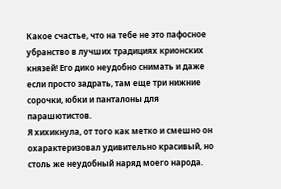Какое счастье, что на тебе не это пафосное убранство в лучших традициях крионских князей! Его дико неудобно снимать и даже если просто задрать, там еще три нижние сорочки, юбки и панталоны для парашютистов.
Я хихикнула, от того как метко и смешно он охарактеризовал удивительно красивый, но столь же неудобный наряд моего народа.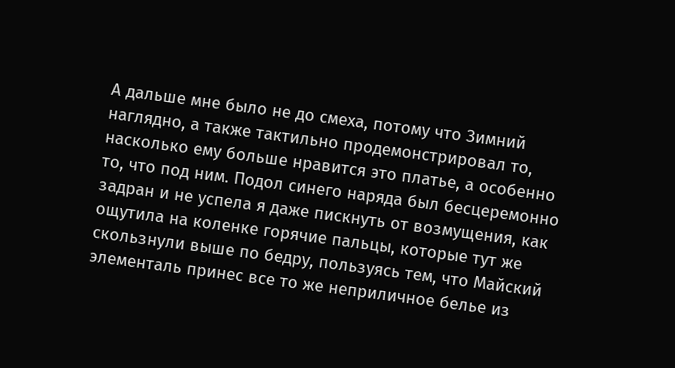А дальше мне было не до смеха, потому что Зимний наглядно, а также тактильно продемонстрировал то, насколько ему больше нравится это платье, а особенно то, что под ним. Подол синего наряда был бесцеремонно задран и не успела я даже пискнуть от возмущения, как ощутила на коленке горячие пальцы, которые тут же скользнули выше по бедру, пользуясь тем, что Майский элементаль принес все то же неприличное белье из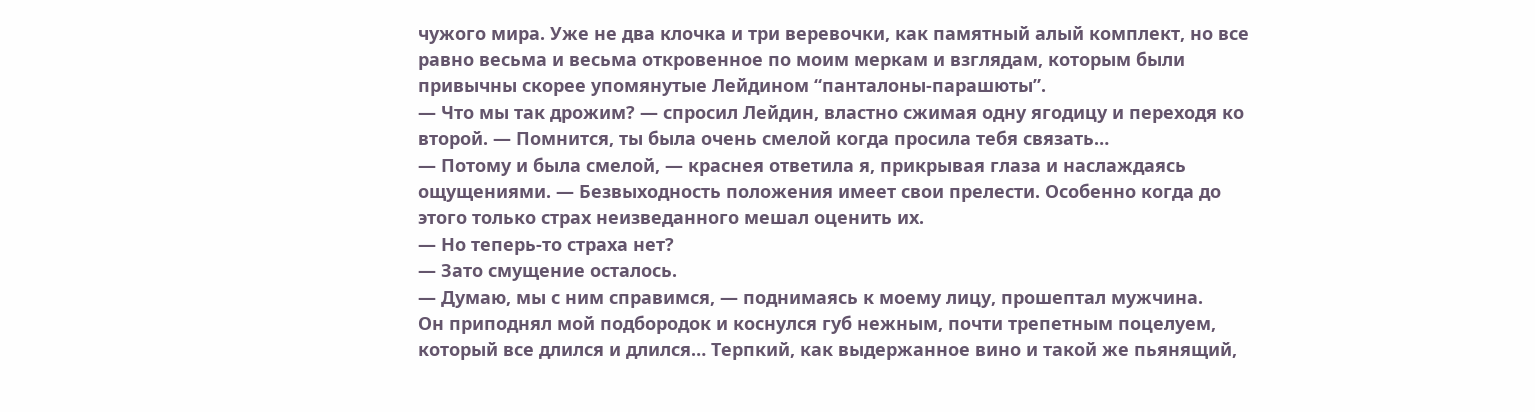чужого мира. Уже не два клочка и три веревочки, как памятный алый комплект, но все равно весьма и весьма откровенное по моим меркам и взглядам, которым были привычны скорее упомянутые Лейдином “панталоны-парашюты”.
— Что мы так дрожим? — спросил Лейдин, властно сжимая одну ягодицу и переходя ко второй. — Помнится, ты была очень смелой когда просила тебя связать…
— Потому и была смелой, — краснея ответила я, прикрывая глаза и наслаждаясь ощущениями. — Безвыходность положения имеет свои прелести. Особенно когда до этого только страх неизведанного мешал оценить их.
— Но теперь-то страха нет?
— Зато смущение осталось.
— Думаю, мы с ним справимся, — поднимаясь к моему лицу, прошептал мужчина.
Он приподнял мой подбородок и коснулся губ нежным, почти трепетным поцелуем, который все длился и длился… Терпкий, как выдержанное вино и такой же пьянящий,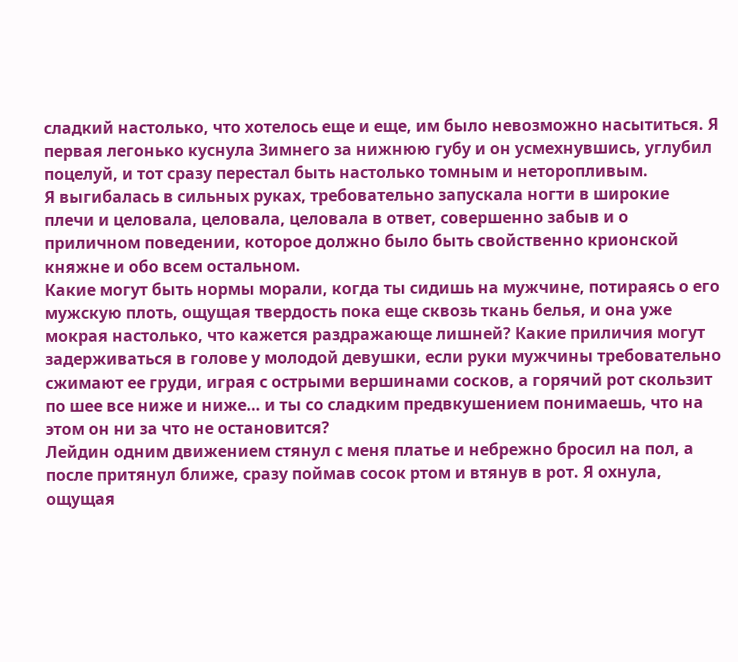сладкий настолько, что хотелось еще и еще, им было невозможно насытиться. Я первая легонько куснула Зимнего за нижнюю губу и он усмехнувшись, углубил поцелуй, и тот сразу перестал быть настолько томным и неторопливым.
Я выгибалась в сильных руках, требовательно запускала ногти в широкие плечи и целовала, целовала, целовала в ответ, совершенно забыв и о приличном поведении, которое должно было быть свойственно крионской княжне и обо всем остальном.
Какие могут быть нормы морали, когда ты сидишь на мужчине, потираясь о его мужскую плоть, ощущая твердость пока еще сквозь ткань белья, и она уже мокрая настолько, что кажется раздражающе лишней? Какие приличия могут задерживаться в голове у молодой девушки, если руки мужчины требовательно сжимают ее груди, играя с острыми вершинами сосков, а горячий рот скользит по шее все ниже и ниже… и ты со сладким предвкушением понимаешь, что на этом он ни за что не остановится?
Лейдин одним движением стянул с меня платье и небрежно бросил на пол, а после притянул ближе, сразу поймав сосок ртом и втянув в рот. Я охнула, ощущая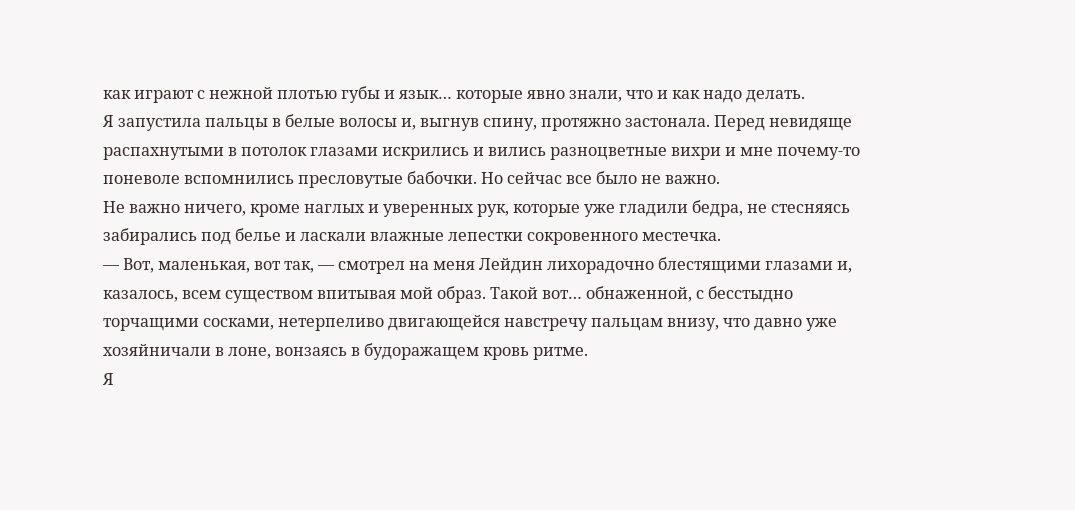как играют с нежной плотью губы и язык… которые явно знали, что и как надо делать.
Я запустила пальцы в белые волосы и, выгнув спину, протяжно застонала. Перед невидяще распахнутыми в потолок глазами искрились и вились разноцветные вихри и мне почему-то поневоле вспомнились пресловутые бабочки. Но сейчас все было не важно.
Не важно ничего, кроме наглых и уверенных рук, которые уже гладили бедра, не стесняясь забирались под белье и ласкали влажные лепестки сокровенного местечка.
— Вот, маленькая, вот так, — смотрел на меня Лейдин лихорадочно блестящими глазами и, казалось, всем существом впитывая мой образ. Такой вот… обнаженной, с бесстыдно торчащими сосками, нетерпеливо двигающейся навстречу пальцам внизу, что давно уже хозяйничали в лоне, вонзаясь в будоражащем кровь ритме.
Я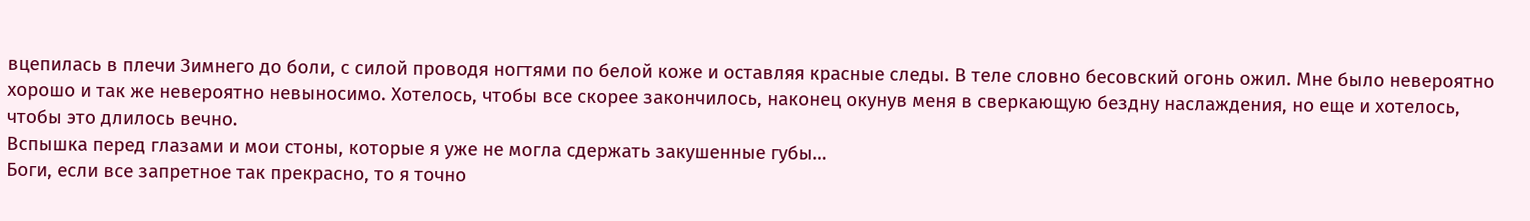вцепилась в плечи Зимнего до боли, с силой проводя ногтями по белой коже и оставляя красные следы. В теле словно бесовский огонь ожил. Мне было невероятно хорошо и так же невероятно невыносимо. Хотелось, чтобы все скорее закончилось, наконец окунув меня в сверкающую бездну наслаждения, но еще и хотелось, чтобы это длилось вечно.
Вспышка перед глазами и мои стоны, которые я уже не могла сдержать закушенные губы…
Боги, если все запретное так прекрасно, то я точно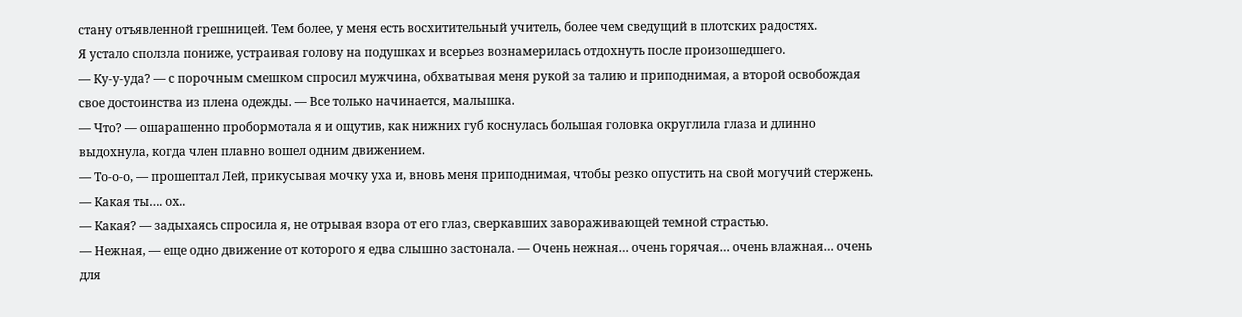стану отъявленной грешницей. Тем более, у меня есть восхитительный учитель, более чем сведущий в плотских радостях.
Я устало сползла пониже, устраивая голову на подушках и всерьез вознамерилась отдохнуть после произошедшего.
— Ку-у-уда? — с порочным смешком спросил мужчина, обхватывая меня рукой за талию и приподнимая, а второй освобождая свое достоинства из плена одежды. — Все только начинается, малышка.
— Что? — ошарашенно пробормотала я и ощутив, как нижних губ коснулась большая головка округлила глаза и длинно выдохнула, когда член плавно вошел одним движением.
— То-о-о, — прошептал Лей, прикусывая мочку уха и, вновь меня приподнимая, чтобы резко опустить на свой могучий стержень. — Какая ты…. ох..
— Какая? — задыхаясь спросила я, не отрывая взора от его глаз, сверкавших завораживающей темной страстью.
— Нежная, — еще одно движение от которого я едва слышно застонала. — Очень нежная… очень горячая… очень влажная… очень для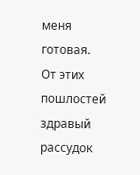меня готовая.
От этих пошлостей здравый рассудок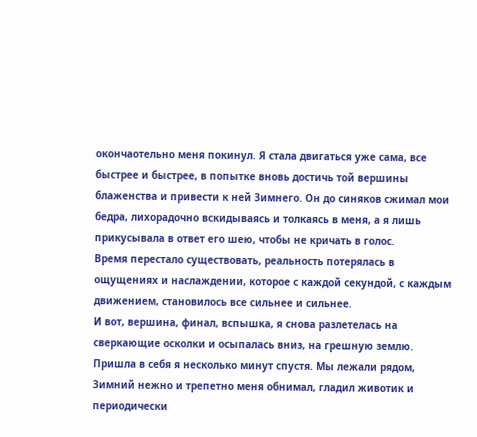окончаотельно меня покинул. Я стала двигаться уже сама, все быстрее и быстрее, в попытке вновь достичь той вершины блаженства и привести к ней Зимнего. Он до синяков сжимал мои бедра, лихорадочно вскидываясь и толкаясь в меня, а я лишь прикусывала в ответ его шею, чтобы не кричать в голос.
Время перестало существовать, реальность потерялась в ощущениях и наслаждении, которое с каждой секундой, с каждым движением, становилось все сильнее и сильнее.
И вот, вершина, финал, вспышка, я снова разлетелась на сверкающие осколки и осыпалась вниз, на грешную землю.
Пришла в себя я несколько минут спустя. Мы лежали рядом, Зимний нежно и трепетно меня обнимал, гладил животик и периодически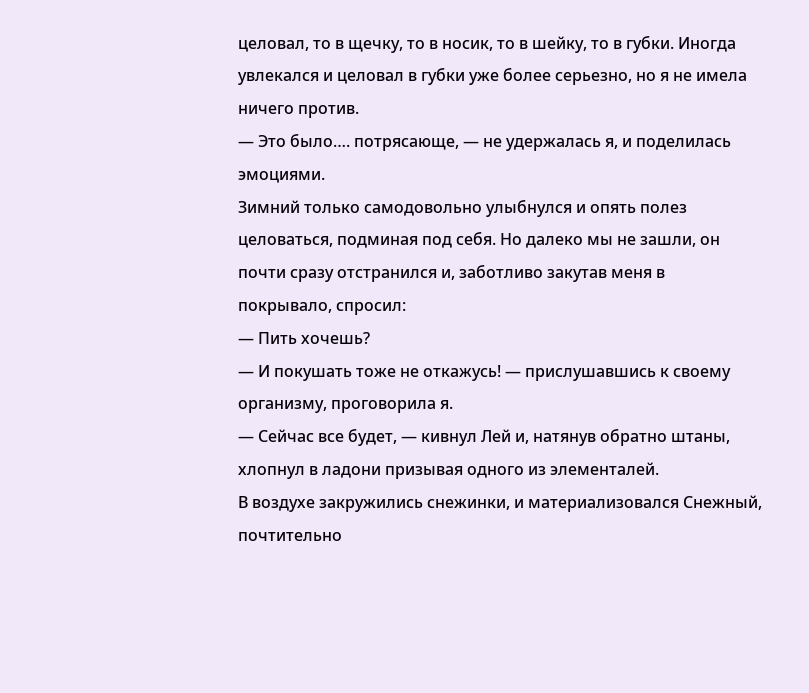целовал, то в щечку, то в носик, то в шейку, то в губки. Иногда увлекался и целовал в губки уже более серьезно, но я не имела ничего против.
— Это было…. потрясающе, — не удержалась я, и поделилась эмоциями.
Зимний только самодовольно улыбнулся и опять полез целоваться, подминая под себя. Но далеко мы не зашли, он почти сразу отстранился и, заботливо закутав меня в покрывало, спросил:
— Пить хочешь?
— И покушать тоже не откажусь! — прислушавшись к своему организму, проговорила я.
— Сейчас все будет, — кивнул Лей и, натянув обратно штаны, хлопнул в ладони призывая одного из элементалей.
В воздухе закружились снежинки, и материализовался Снежный, почтительно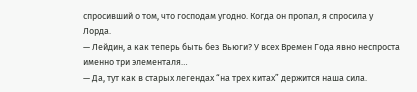спросивший о том, что господам угодно. Когда он пропал, я спросила у Лорда.
— Лейдин, а как теперь быть без Вьюги? У всех Времен Года явно неспроста именно три элементаля…
— Да, тут как в старых легендах “на трех китах” держится наша сила.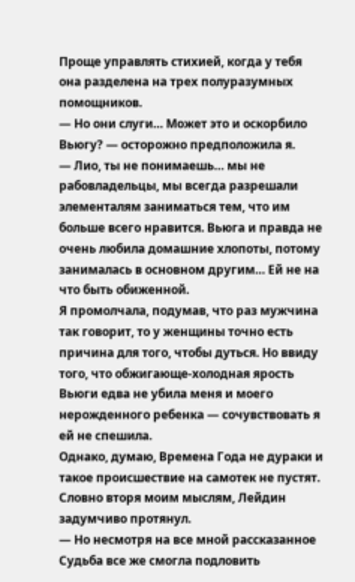Проще управлять стихией, когда у тебя она разделена на трех полуразумных помощников.
— Но они слуги… Может это и оскорбило Вьюгу? — осторожно предположила я.
— Лио, ты не понимаешь… мы не рабовладельцы, мы всегда разрешали элементалям заниматься тем, что им больше всего нравится. Вьюга и правда не очень любила домашние хлопоты, потому занималась в основном другим… Ей не на что быть обиженной.
Я промолчала, подумав, что раз мужчина так говорит, то у женщины точно есть причина для того, чтобы дуться. Но ввиду того, что обжигающе-холодная ярость Вьюги едва не убила меня и моего нерожденного ребенка — сочувствовать я ей не спешила.
Однако, думаю, Времена Года не дураки и такое происшествие на самотек не пустят.
Словно вторя моим мыслям, Лейдин задумчиво протянул.
— Но несмотря на все мной рассказанное Судьба все же смогла подловить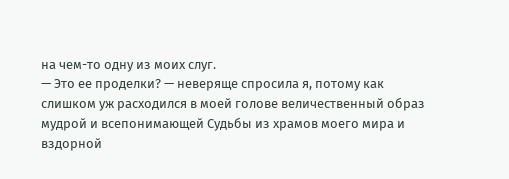на чем-то одну из моих слуг.
— Это ее проделки? — неверяще спросила я, потому как слишком уж расходился в моей голове величественный образ мудрой и всепонимающей Судьбы из храмов моего мира и вздорной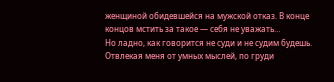женщиной обидевшейся на мужской отказ. В конце концов мстить за такое — себя не уважать…
Но ладно, как говорится не суди и не судим будешь.
Отвлекая меня от умных мыслей, по груди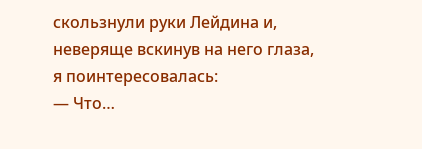скользнули руки Лейдина и, неверяще вскинув на него глаза, я поинтересовалась:
— Что…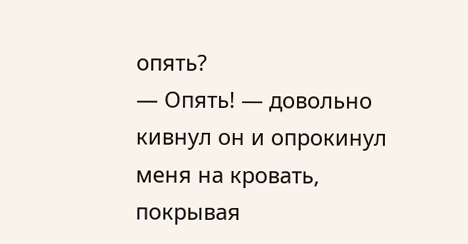опять?
— Опять! — довольно кивнул он и опрокинул меня на кровать, покрывая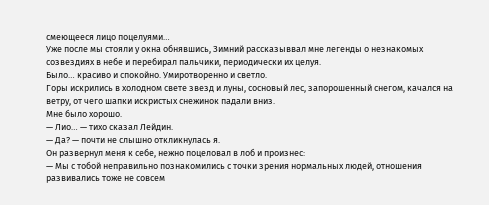смеющееся лицо поцелуями…
Уже после мы стояли у окна обнявшись, Зимний рассказыввал мне легенды о незнакомых созвездиях в небе и перебирал пальчики, периодически их целуя.
Было… красиво и спокойно. Умиротворенно и светло.
Горы искрились в холодном свете звезд и луны, сосновый лес, запорошенный снегом, качался на ветру, от чего шапки искристых снежинок падали вниз.
Мне было хорошо.
— Лио… — тихо сказал Лейдин.
— Да? — почти не слышно откликнулась я.
Он развернул меня к себе, нежно поцеловал в лоб и произнес:
— Мы с тобой неправильно познакомились с точки зрения нормальных людей, отношения развивались тоже не совсем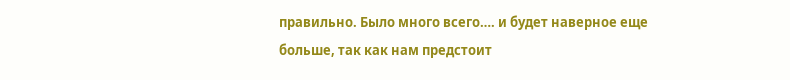правильно. Было много всего…. и будет наверное еще больше, так как нам предстоит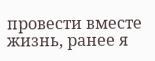провести вместе жизнь, ранее я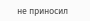не приносил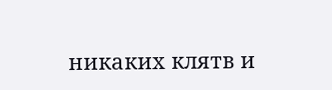никаких клятв и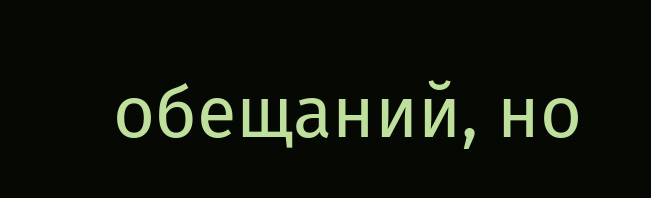обещаний, но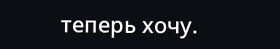теперь хочу.